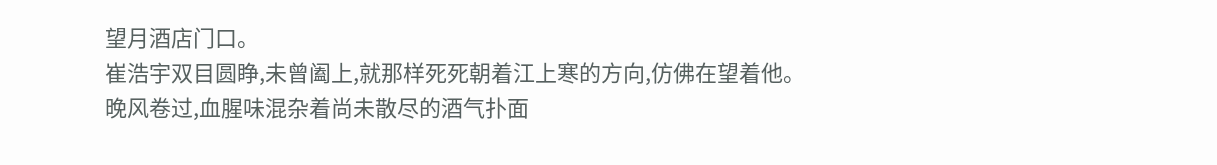望月酒店门口。
崔浩宇双目圆睁,未曾阖上,就那样死死朝着江上寒的方向,仿佛在望着他。
晚风卷过,血腥味混杂着尚未散尽的酒气扑面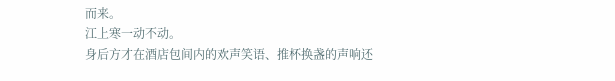而来。
江上寒一动不动。
身后方才在酒店包间内的欢声笑语、推杯换盏的声响还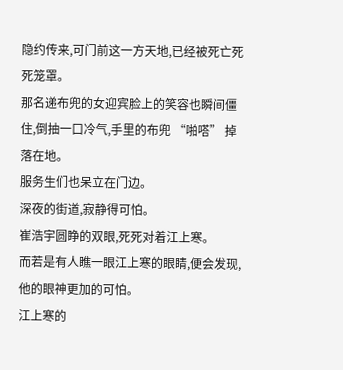隐约传来,可门前这一方天地,已经被死亡死死笼罩。
那名递布兜的女迎宾脸上的笑容也瞬间僵住,倒抽一口冷气,手里的布兜 “啪嗒” 掉落在地。
服务生们也呆立在门边。
深夜的街道,寂静得可怕。
崔浩宇圆睁的双眼,死死对着江上寒。
而若是有人瞧一眼江上寒的眼睛,便会发现,他的眼神更加的可怕。
江上寒的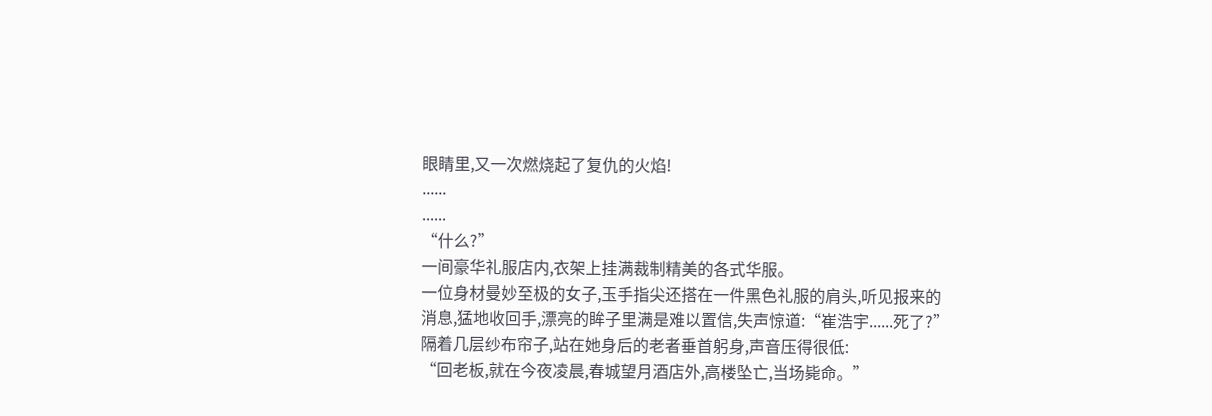眼睛里,又一次燃烧起了复仇的火焰!
......
......
“什么?”
一间豪华礼服店内,衣架上挂满裁制精美的各式华服。
一位身材曼妙至极的女子,玉手指尖还搭在一件黑色礼服的肩头,听见报来的消息,猛地收回手,漂亮的眸子里满是难以置信,失声惊道:“崔浩宇......死了?”
隔着几层纱布帘子,站在她身后的老者垂首躬身,声音压得很低:
“回老板,就在今夜凌晨,春城望月酒店外,高楼坠亡,当场毙命。”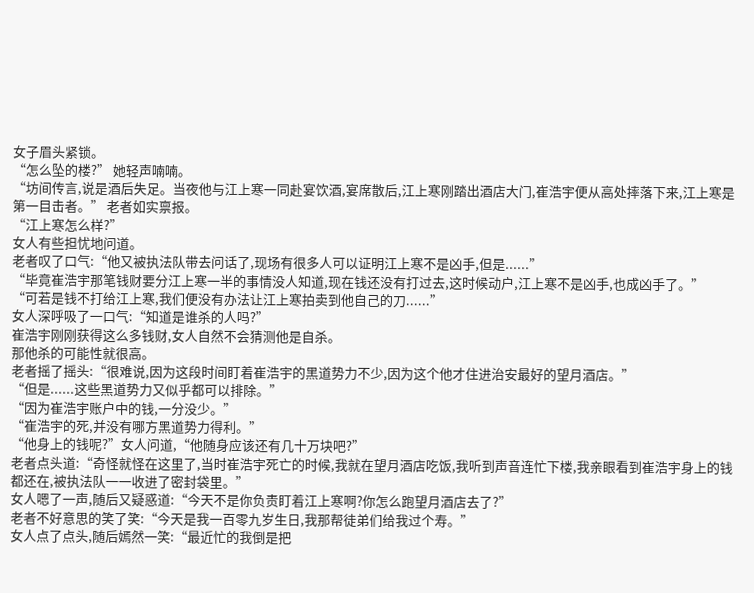女子眉头紧锁。
“怎么坠的楼?” 她轻声喃喃。
“坊间传言,说是酒后失足。当夜他与江上寒一同赴宴饮酒,宴席散后,江上寒刚踏出酒店大门,崔浩宇便从高处摔落下来,江上寒是第一目击者。” 老者如实禀报。
“江上寒怎么样?”
女人有些担忧地问道。
老者叹了口气:“他又被执法队带去问话了,现场有很多人可以证明江上寒不是凶手,但是......”
“毕竟崔浩宇那笔钱财要分江上寒一半的事情没人知道,现在钱还没有打过去,这时候动户,江上寒不是凶手,也成凶手了。”
“可若是钱不打给江上寒,我们便没有办法让江上寒拍卖到他自己的刀......”
女人深呼吸了一口气:“知道是谁杀的人吗?”
崔浩宇刚刚获得这么多钱财,女人自然不会猜测他是自杀。
那他杀的可能性就很高。
老者摇了摇头:“很难说,因为这段时间盯着崔浩宇的黑道势力不少,因为这个他才住进治安最好的望月酒店。”
“但是......这些黑道势力又似乎都可以排除。”
“因为崔浩宇账户中的钱,一分没少。”
“崔浩宇的死,并没有哪方黑道势力得利。”
“他身上的钱呢?”女人问道,“他随身应该还有几十万块吧?”
老者点头道:“奇怪就怪在这里了,当时崔浩宇死亡的时候,我就在望月酒店吃饭,我听到声音连忙下楼,我亲眼看到崔浩宇身上的钱都还在,被执法队一一收进了密封袋里。”
女人嗯了一声,随后又疑惑道:“今天不是你负责盯着江上寒啊?你怎么跑望月酒店去了?”
老者不好意思的笑了笑:“今天是我一百零九岁生日,我那帮徒弟们给我过个寿。”
女人点了点头,随后嫣然一笑:“最近忙的我倒是把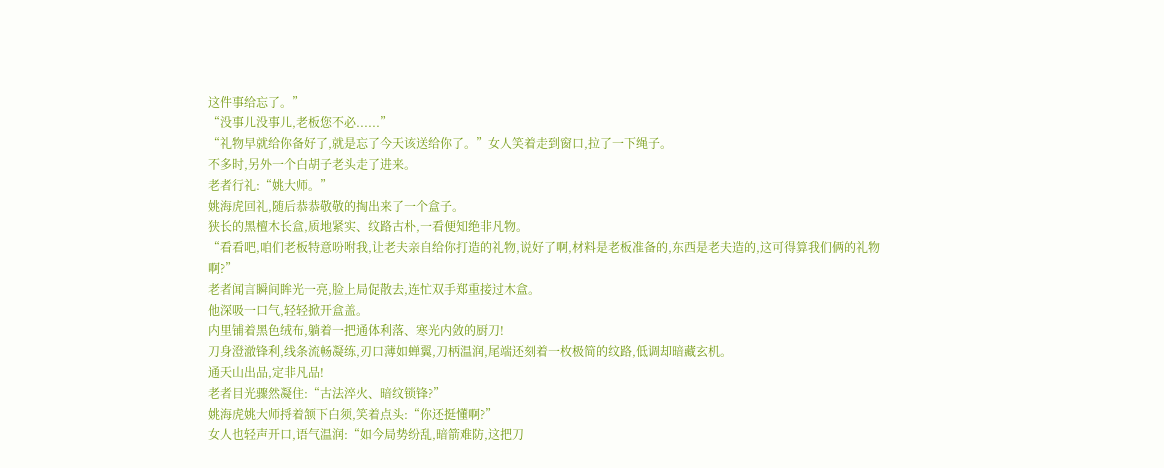这件事给忘了。”
“没事儿没事儿,老板您不必......”
“礼物早就给你备好了,就是忘了今天该送给你了。”女人笑着走到窗口,拉了一下绳子。
不多时,另外一个白胡子老头走了进来。
老者行礼:“姚大师。”
姚海虎回礼,随后恭恭敬敬的掏出来了一个盒子。
狭长的黑檀木长盒,质地紧实、纹路古朴,一看便知绝非凡物。
“看看吧,咱们老板特意吩咐我,让老夫亲自给你打造的礼物,说好了啊,材料是老板准备的,东西是老夫造的,这可得算我们俩的礼物啊?”
老者闻言瞬间眸光一亮,脸上局促散去,连忙双手郑重接过木盒。
他深吸一口气,轻轻掀开盒盖。
内里铺着黑色绒布,躺着一把通体利落、寒光内敛的厨刀!
刀身澄澈锋利,线条流畅凝练,刃口薄如蝉翼,刀柄温润,尾端还刻着一枚极简的纹路,低调却暗藏玄机。
通天山出品,定非凡品!
老者目光骤然凝住:“古法淬火、暗纹锁锋?”
姚海虎姚大师捋着颔下白须,笑着点头:“你还挺懂啊?”
女人也轻声开口,语气温润:“如今局势纷乱,暗箭难防,这把刀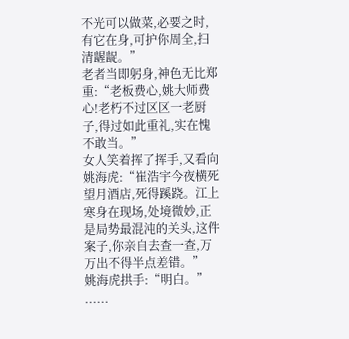不光可以做菜,必要之时,有它在身,可护你周全,扫清龌龊。”
老者当即躬身,神色无比郑重:“老板费心,姚大师费心!老朽不过区区一老厨子,得过如此重礼,实在愧不敢当。”
女人笑着挥了挥手,又看向姚海虎:“崔浩宇今夜横死望月酒店,死得蹊跷。江上寒身在现场,处境微妙,正是局势最混沌的关头,这件案子,你亲自去查一查,万万出不得半点差错。”
姚海虎拱手:“明白。”
......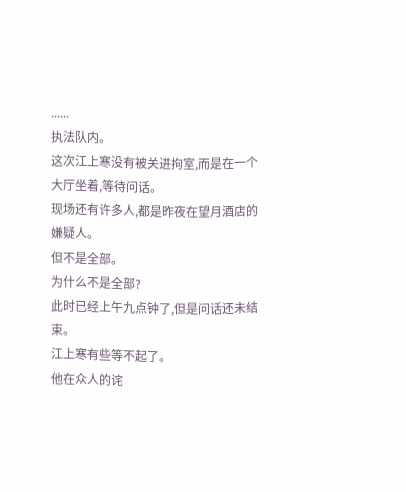......
执法队内。
这次江上寒没有被关进拘室,而是在一个大厅坐着,等待问话。
现场还有许多人,都是昨夜在望月酒店的嫌疑人。
但不是全部。
为什么不是全部?
此时已经上午九点钟了,但是问话还未结束。
江上寒有些等不起了。
他在众人的诧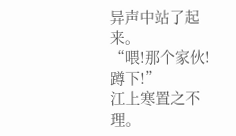异声中站了起来。
“喂!那个家伙!蹲下!”
江上寒置之不理。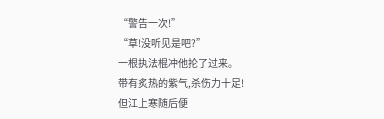“警告一次!”
“草!没听见是吧?”
一根执法棍冲他抡了过来。
带有炙热的紫气,杀伤力十足!
但江上寒随后便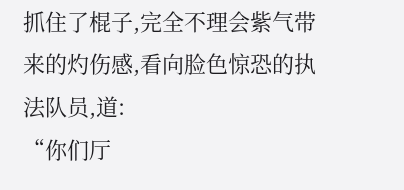抓住了棍子,完全不理会紫气带来的灼伤感,看向脸色惊恐的执法队员,道:
“你们厅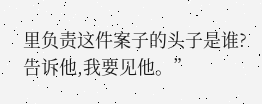里负责这件案子的头子是谁?告诉他,我要见他。”